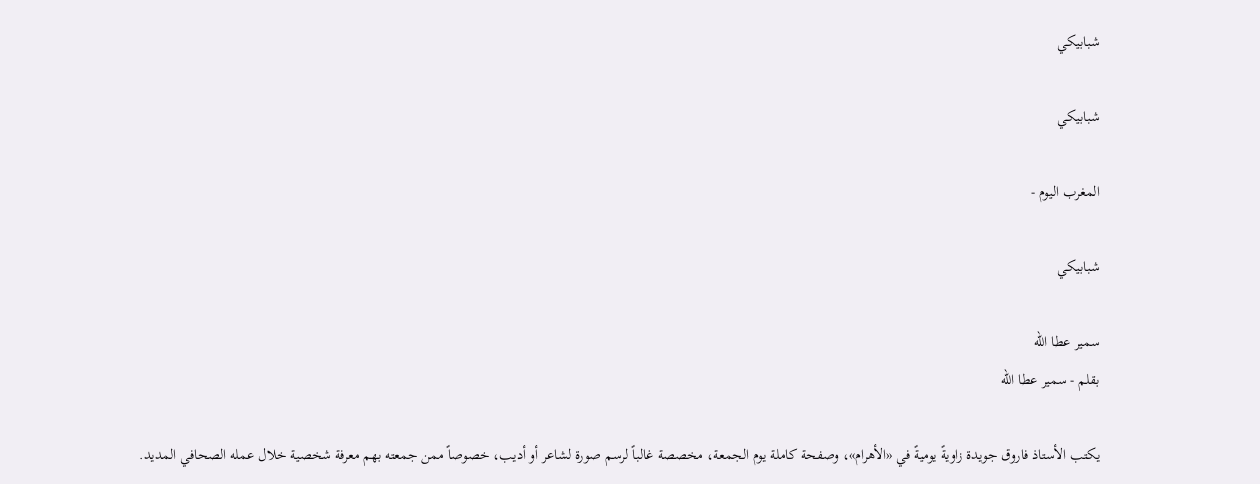شبابيكي

شبابيكي

المغرب اليوم -

شبابيكي

سمير عطا الله
بقلم - سمير عطا الله

يكتب الأستاذ فاروق جويدة زاويةً يوميةً في «الأهرام»، وصفحة كاملة يوم الجمعة، مخصصة غالباً لرسم صورة لشاعر أو أديب، خصوصاً ممن جمعته بهم معرفة شخصية خلال عمله الصحافي المديد.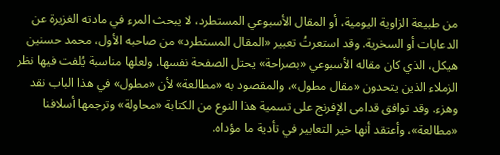من طبيعة الزاوية اليومية، أو المقال الأسبوعي المستطرد، لا يبحث المرء في مادته الغزيرة عن الدعابات أو السخرية. وقد استعرتُ تعبير «المقال المستطرد» من صاحبه الأول، محمد حسنين هيكل، الذي كان مقاله الأسبوعي «بصراحة» يحتل الصفحة نفسها. ولعلها مناسبة يُلفت فيها نظر الزملاء الذين يتحدون «مقال مطول»، والمقصود به «مطالعة» لأن «مطول» في هذا الباب نقد وهزء. وقد توافق قدامى الإفرنج على تسمية هذا النوع من الكتابة «محاولة» وترجمها أسلافنا «مطالعة»، وأعتقد أنها خير التعابير في تأدية ما مؤداه.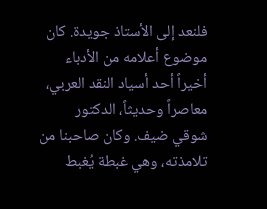فلنعد إلى الأستاذ جويدة. كان موضوع أعلامه من الأدباء أخيراً أحد أسياد النقد العربي، معاصراً وحديثاً، الدكتور شوقي ضيف. وكان صاحبنا من تلامذته، وهي غبطة يُغبط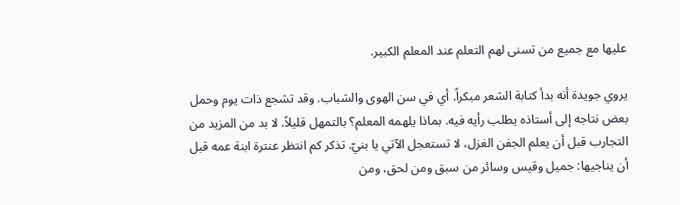عليها مع جميع من تسنى لهم التعلم عند المعلم الكبير.

يروي جويدة أنه بدأ كتابة الشعر مبكراً. أي في سن الهوى والشباب. وقد تشجع ذات يوم وحمل بعض نتاجه إلى أستاذه يطلب رأيه فيه. بماذا يلهمه المعلم؟ بالتمهل قليلاً. لا بد من المزيد من التجارب قبل أن يعلم الجفن الغزل، لا تستعجل الآتي يا بنيّ. تذكر كم انتظر عنترة ابنة عمه قبل أن يناجيها: جميل وقيس وسائر من سبق ومن لحق، ومن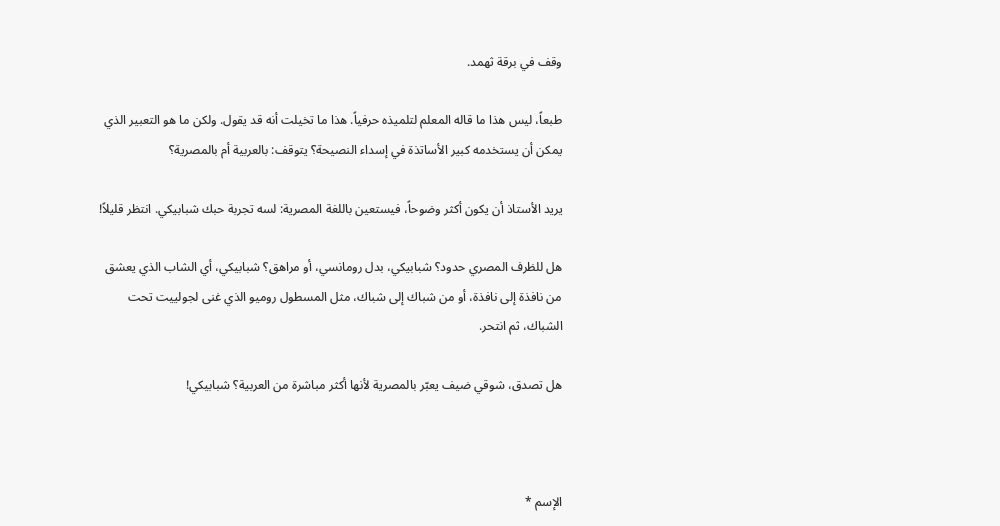وقف في برقة ثهمد.

طبعاً، ليس هذا ما قاله المعلم لتلميذه حرفياً. هذا ما تخيلت أنه قد يقول. ولكن ما هو التعبير الذي يمكن أن يستخدمه كبير الأساتذة في إسداء النصيحة؟ يتوقف: بالعربية أم بالمصرية؟

يريد الأستاذ أن يكون أكثر وضوحاً، فيستعين باللغة المصرية: لسه تجربة حبك شبابيكي. انتظر قليلاً!

هل للظرف المصري حدود؟ شبابيكي، بدل رومانسي، أو مراهق؟ شبابيكي، أي الشاب الذي يعشق من نافذة إلى نافذة، أو من شباك إلى شباك، مثل المسطول روميو الذي غنى لجولييت تحت الشباك، ثم انتحر.

هل تصدق، شوقي ضيف يعبّر بالمصرية لأنها أكثر مباشرة من العربية؟ شبابيكي!



الإسم *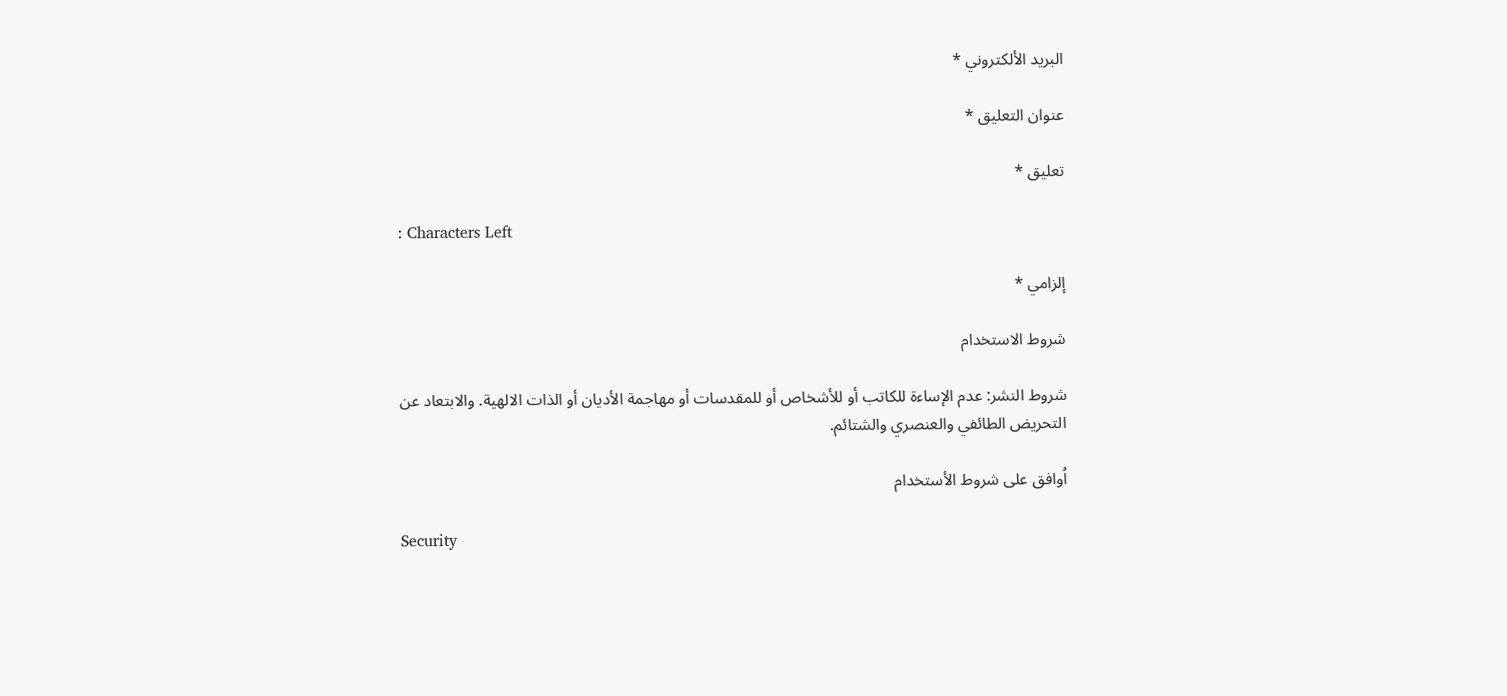البريد الألكتروني *

عنوان التعليق *

تعليق *

: Characters Left

إلزامي *

شروط الاستخدام

شروط النشر: عدم الإساءة للكاتب أو للأشخاص أو للمقدسات أو مهاجمة الأديان أو الذات الالهية. والابتعاد عن التحريض الطائفي والعنصري والشتائم.

اُوافق على شروط الأستخدام

Security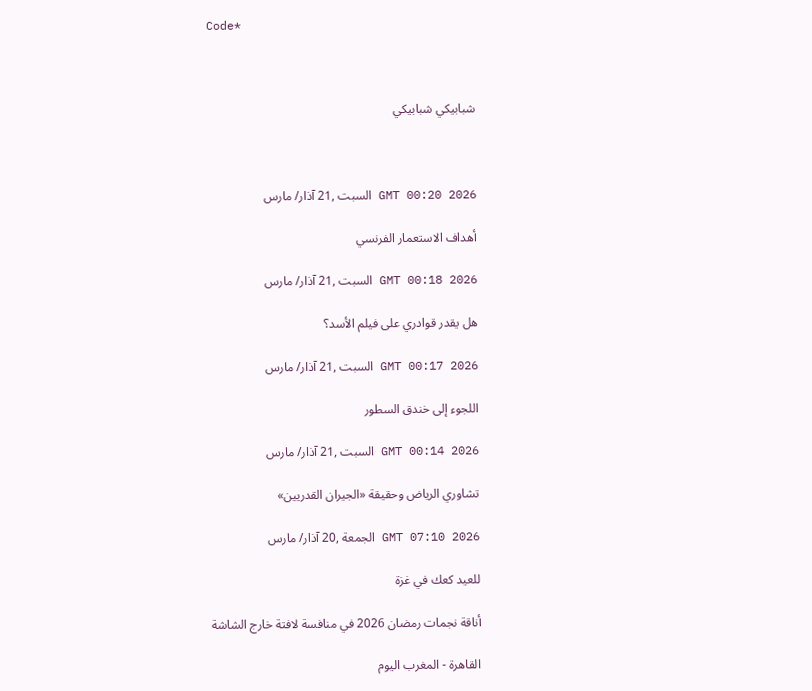Code*



شبابيكي شبابيكي



GMT 00:20 2026 السبت ,21 آذار/ مارس

أهداف الاستعمار الفرنسي

GMT 00:18 2026 السبت ,21 آذار/ مارس

هل يقدر قوادري على فيلم الأسد؟

GMT 00:17 2026 السبت ,21 آذار/ مارس

اللجوء إلى خندق السطور

GMT 00:14 2026 السبت ,21 آذار/ مارس

تشاوري الرياض وحقيقة «الجيران القدريين»

GMT 07:10 2026 الجمعة ,20 آذار/ مارس

للعيد كعك في غزة

أناقة نجمات رمضان 2026 في منافسة لافتة خارج الشاشة

القاهرة - المغرب اليوم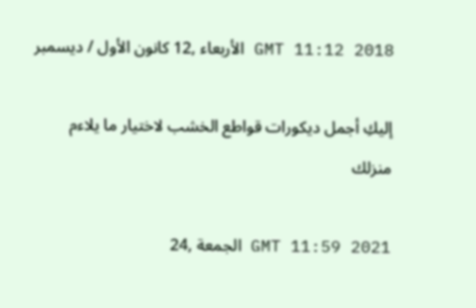GMT 11:12 2018 الأربعاء ,12 كانون الأول / ديسمبر

إليكِ أجمل ديكورات قواطع الخشب لاختيار ما يلاءم منزلك

GMT 11:59 2021 الجمعة ,24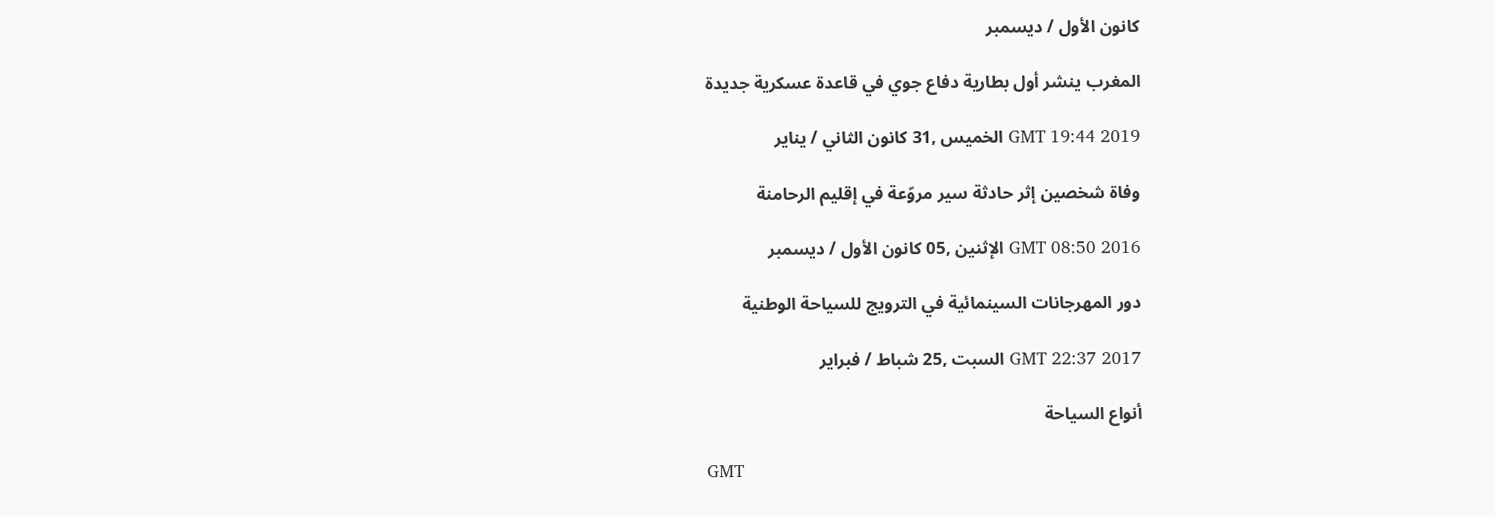كانون الأول / ديسمبر

المغرب ينشر أول بطارية دفاع جوي في قاعدة عسكرية جديدة

GMT 19:44 2019 الخميس ,31 كانون الثاني / يناير

وفاة شخصين إثر حادثة سير مروّعة في إقليم الرحامنة

GMT 08:50 2016 الإثنين ,05 كانون الأول / ديسمبر

دور المهرجانات السينمائية في الترويج للسياحة الوطنية

GMT 22:37 2017 السبت ,25 شباط / فبراير

أنواع السياحة

GMT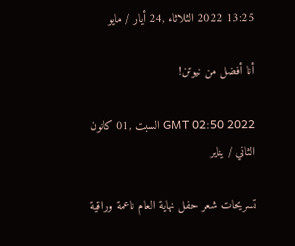13:25 2022 الثلاثاء ,24 أيار / مايو

أنا أفضل من نيوتن!

GMT 02:50 2022 السبت ,01 كانون الثاني / يناير

تسريحات شعر حفل نهاية العام ناعمة وراقية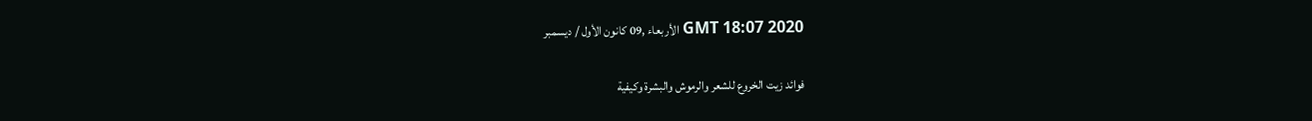GMT 18:07 2020 الأربعاء ,09 كانون الأول / ديسمبر

فوائد زيت الخروع للشعر والرموش والبشرة وكيفية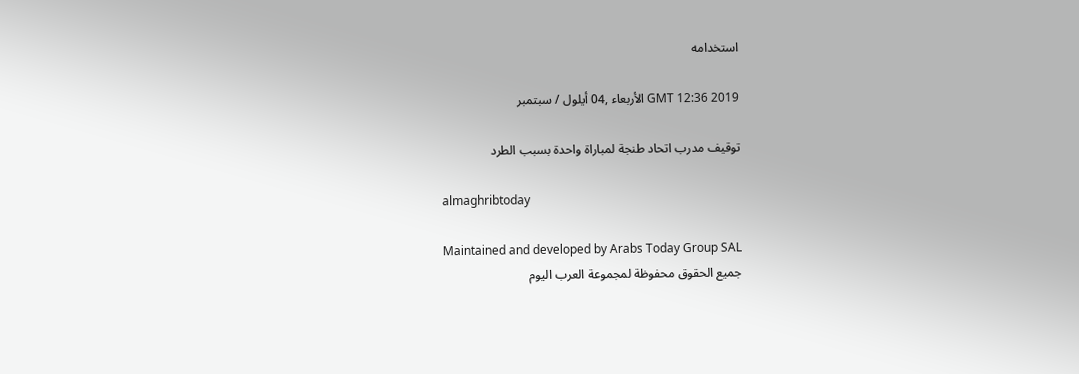استخدامه

GMT 12:36 2019 الأربعاء ,04 أيلول / سبتمبر

توقيف مدرب اتحاد طنجة لمباراة واحدة بسبب الطرد

almaghribtoday

Maintained and developed by Arabs Today Group SAL
جميع الحقوق محفوظة لمجموعة العرب اليوم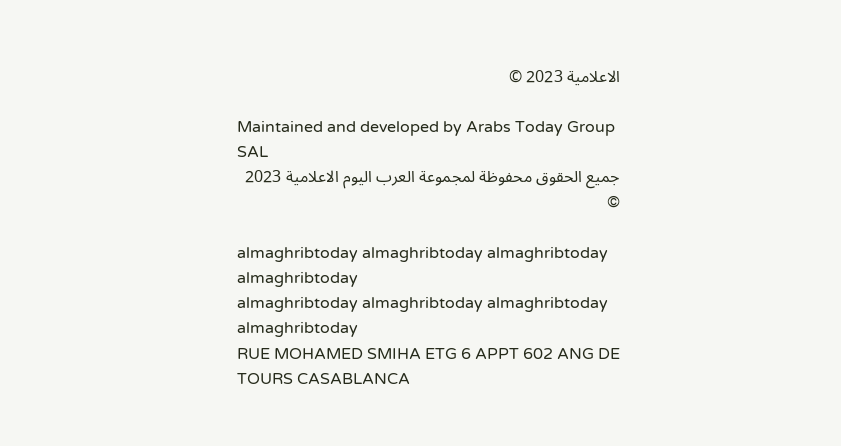الاعلامية 2023 ©

Maintained and developed by Arabs Today Group SAL
جميع الحقوق محفوظة لمجموعة العرب اليوم الاعلامية 2023 ©

almaghribtoday almaghribtoday almaghribtoday almaghribtoday
almaghribtoday almaghribtoday almaghribtoday
almaghribtoday
RUE MOHAMED SMIHA ETG 6 APPT 602 ANG DE TOURS CASABLANCA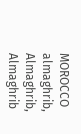MOROCCO
almaghrib, Almaghrib, Almaghrib